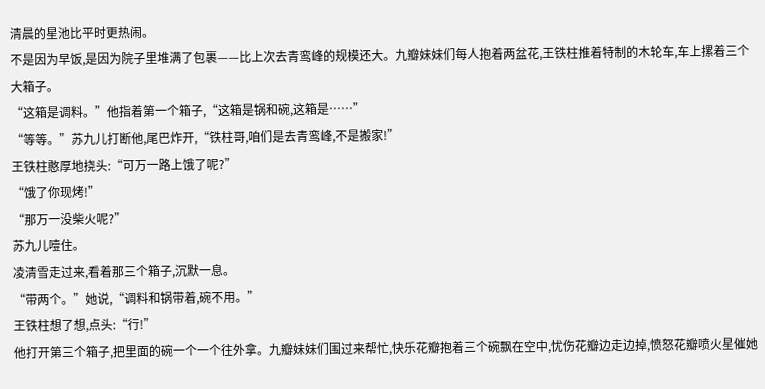清晨的星池比平时更热闹。
不是因为早饭,是因为院子里堆满了包裹——比上次去青鸾峰的规模还大。九瓣妹妹们每人抱着两盆花,王铁柱推着特制的木轮车,车上摞着三个大箱子。
“这箱是调料。”他指着第一个箱子,“这箱是锅和碗,这箱是……”
“等等。”苏九儿打断他,尾巴炸开,“铁柱哥,咱们是去青鸾峰,不是搬家!”
王铁柱憨厚地挠头:“可万一路上饿了呢?”
“饿了你现烤!”
“那万一没柴火呢?”
苏九儿噎住。
凌清雪走过来,看着那三个箱子,沉默一息。
“带两个。”她说,“调料和锅带着,碗不用。”
王铁柱想了想,点头:“行!”
他打开第三个箱子,把里面的碗一个一个往外拿。九瓣妹妹们围过来帮忙,快乐花瓣抱着三个碗飘在空中,忧伤花瓣边走边掉,愤怒花瓣喷火星催她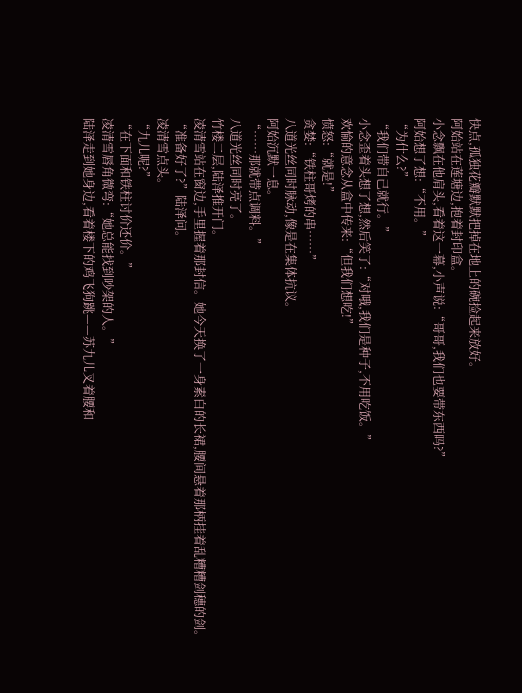快点,孤独花瓣默默把掉在地上的碗捡起来放好。
阿始站在莲塘边,抱着封印盒。
小念飘在他肩头,看着这一幕,小声说:“哥哥,我们也要带东西吗?”
阿始想了想:“不用。”
“为什么?”
“我们带自己就行。”
小念歪着头想了想,然后笑了:“对哦,我们是种子,不用吃饭。”
欢愉的意念从盒中传来:“但我们想吃!”
愤怒:“就是!”
贪婪:“铁柱哥烤的串……”
八道光丝同时脉动,像是在集体抗议。
阿始沉默一息。
“……那就带点调料。”
八道光丝同时亮了。
竹楼二层,陆泽推开门。
凌清雪站在窗边,手里握着那封信。她今天换了一身素白的长裙,腰间悬着那柄挂着乱糟糟剑穗的剑。
“准备好了?”陆泽问。
凌清雪点头。
“九儿呢?”
“在下面和铁柱讨价还价。”
凌清雪唇角微弯:“她总能找到吵架的人。”
陆泽走到她身边,看着楼下的鸡飞狗跳——苏九儿叉着腰和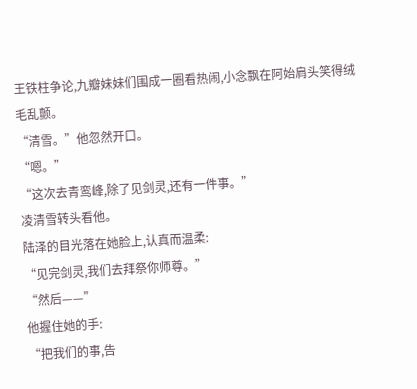王铁柱争论,九瓣妹妹们围成一圈看热闹,小念飘在阿始肩头笑得绒毛乱颤。
“清雪。”他忽然开口。
“嗯。”
“这次去青鸾峰,除了见剑灵,还有一件事。”
凌清雪转头看他。
陆泽的目光落在她脸上,认真而温柔:
“见完剑灵,我们去拜祭你师尊。”
“然后——”
他握住她的手:
“把我们的事,告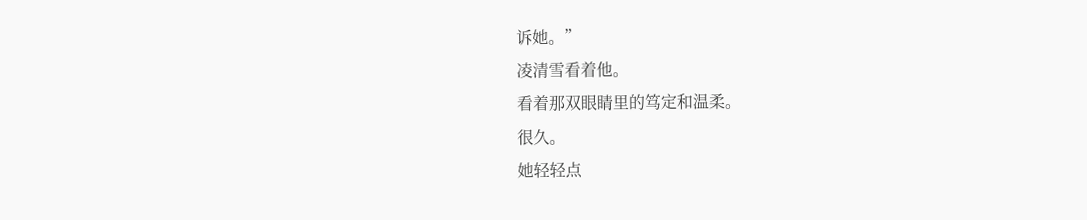诉她。”
凌清雪看着他。
看着那双眼睛里的笃定和温柔。
很久。
她轻轻点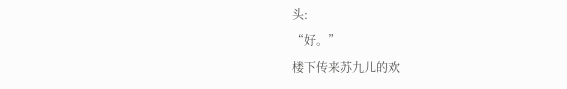头:
“好。”
楼下传来苏九儿的欢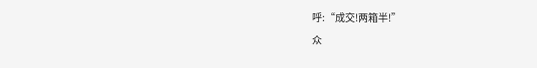呼:“成交!两箱半!”
众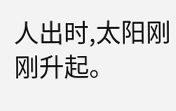人出时,太阳刚刚升起。